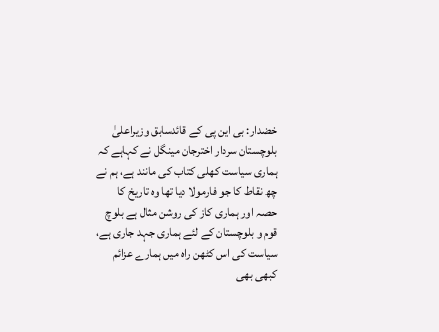خضدار: بی این پی کے قائدسابق وزیراعلیٰ بلوچستان سردار اخترجان مینگل نے کہاہے کہ ہماری سیاست کھلی کتاب کی مانند ہے، ہم نے چھ نقاط کا جو فارمولا دیا تھا وہ تاریخ کا حصہ اور ہماری کاز کی روشن مثال ہے بلوچ قوم و بلوچستان کے لئے ہماری جہد جاری ہے، سیاست کی اس کٹھن راہ میں ہمارے عزائم کبھی بھی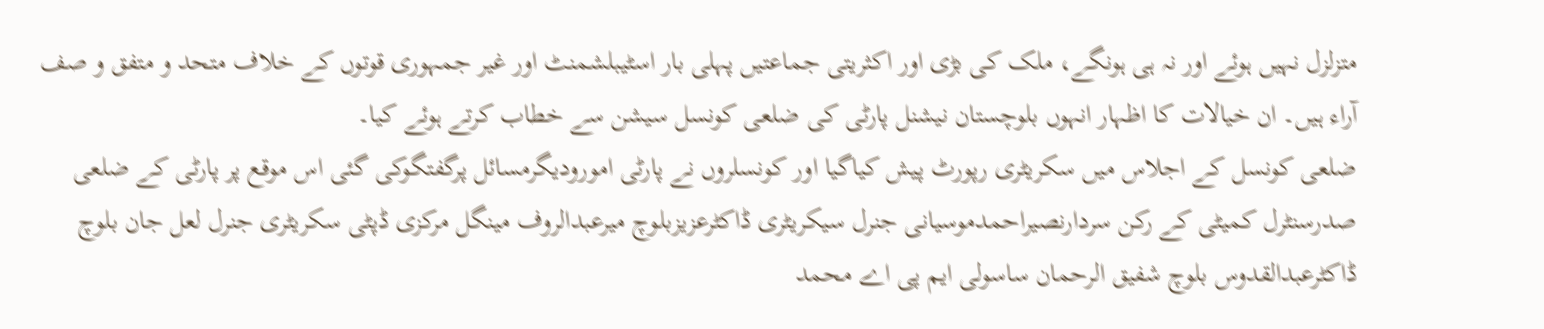متزلزل نہیں ہوئے اور نہ ہی ہونگے، ملک کی بڑی اور اکثریتی جماعتیں پہلی بار اسٹیبلشمنٹ اور غیر جمہوری قوتوں کے خلاف متحد و متفق و صف آراء ہیں۔ ان خیالات کا اظہار انہوں بلوچستان نیشنل پارٹی کی ضلعی کونسل سیشن سے خطاب کرتے ہوئے کیا۔
ضلعی کونسل کے اجلاس میں سکریٹری رپورٹ پیش کیاگیا اور کونسلروں نے پارٹی امورودیگرمسائل پرگفتگوکی گئی اس موقع پر پارٹی کے ضلعی صدرسنٹرل کمیٹی کے رکن سردارنصیراحمدموسیانی جنرل سیکریٹری ڈاکٹرعزیزبلوچ میرعبدالروف مینگل مرکزی ڈپٹی سکریٹری جنرل لعل جان بلوچ ڈاکٹرعبدالقدوس بلوچ شفیق الرحمان ساسولی ایم پی اے محمد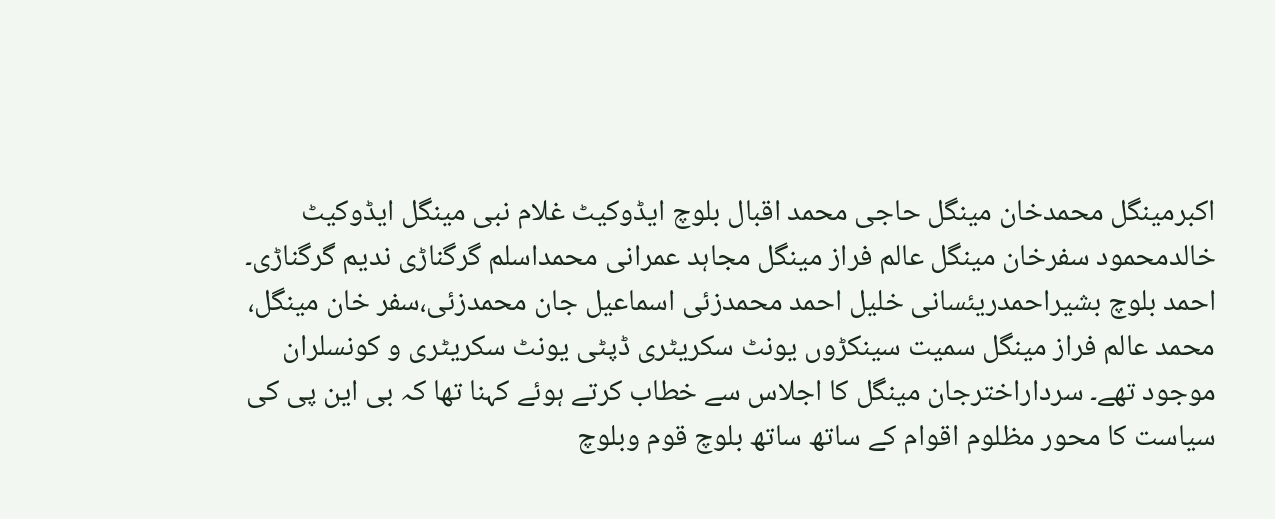اکبرمینگل محمدخان مینگل حاجی محمد اقبال بلوچ ایڈوکیٹ غلام نبی مینگل ایڈوکیٹ خالدمحمود سفرخان مینگل عالم فراز مینگل مجاہد عمرانی محمداسلم گرگناڑی ندیم گرگناڑی۔
احمد بلوچ بشیراحمدریئسانی خلیل احمد محمدزئی اسماعیل جان محمدزئی،سفر خان مینگل، محمد عالم فراز مینگل سمیت سینکڑوں یونٹ سکریٹری ڈپٹی یونٹ سکریٹری و کونسلران موجود تھے۔ سرداراخترجان مینگل کا اجلاس سے خطاب کرتے ہوئے کہنا تھا کہ بی این پی کی سیاست کا محور مظلوم اقوام کے ساتھ ساتھ بلوچ قوم وبلوچ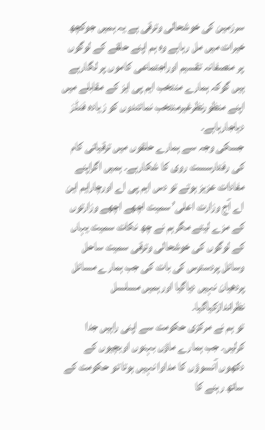سرزمین کی خوشحالی وترقی ہے یہ ہمیں جوکچھ خیرات میں مل رہاہے وہ ہم اپنے حلقے کے لوگوں پر منصفانہ تقسیم اوراجتماعی کاموں پر لگارہے ہیں گوکہ ہمارے منتخب ایم پی ایز کے مقابلے میں اپنے منظورنظرغیرمنتخب نمائندوں کو زیادہ فنڈز دیاجارہاہے۔
جسکی وجہ سے ہمارے حلقوں میں ترقیاتی کام کی رفتارسست روی کا شکارہے۔ ہمیں اگراپنے مفادات عزیز ہوتے تو دس ایم پی اے اورچارایم این اے آج وزارت اعلی’ سمیت اچھے اچھے وزارتوں کے مزے لیتے مگرہم نے چھ نکات سمیت یہاں کے لوگوں کی خوشحالی وترقی سمیت ساحل وسائل پردسترس کی بات کی جب ہمارے مسائل پردھیان نہیں دیاگیا اورہمیں مسلسل نظراندازکیاگیا۔
تو ہم نے مرکزی حکومت سے اپنی راہیں جدا کرلیں۔ جب ہمارے ماؤں بہنوں اوبچیوں کے دکھوں آنسوؤں کا مداوا نہیں ہوتا تو حکومت کے ساتھ رہنے کا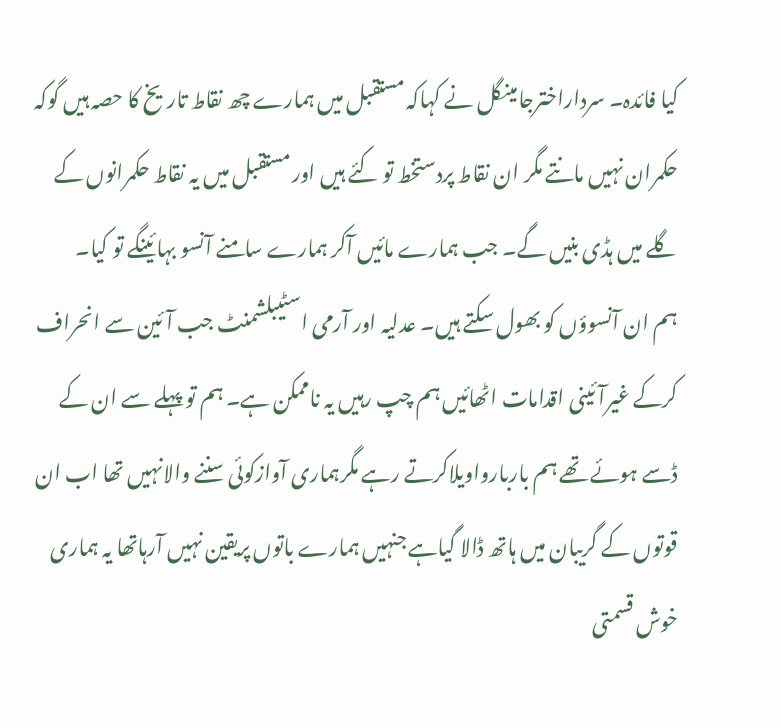کیا فائدہ۔ سرداراخترجامینگل نے کہاکہ مستقبل میں ہمارے چھ نقاط تاریخ کا حصہ ہیں گوکہ حکمران نہیں مانتے مگر ان نقاط پردستخط تو کئے ہیں اور مستقبل میں یہ نقاط حکمرانوں کے گلے میں ہڈی بنیں گے۔ جب ہمارے مائیں آکر ہمارے سامنے آنسو بہائینگے تو کیا۔
ہم ان آنسوؤں کو بھول سکتے ہیں۔ عدلیہ اور آرمی اسٹیبلشمنٹ جب آئین سے انحراف کرکے غیرآئینی اقدامات اٹھائیں ہم چپ رہیں یہ ناممکن ہے۔ ہم تو پہلے سے ان کے ڈسے ہوئے تھے ہم باربارواویلاکرتے رہے مگرہماری آوازکوئی سننے والانہیں تھا اب ان قوتوں کے گریبان میں ہاتھ ڈالا گیاہے جنہیں ہمارے باتوں پریقین نہیں آرہاتھا یہ ہماری خوش قسمتی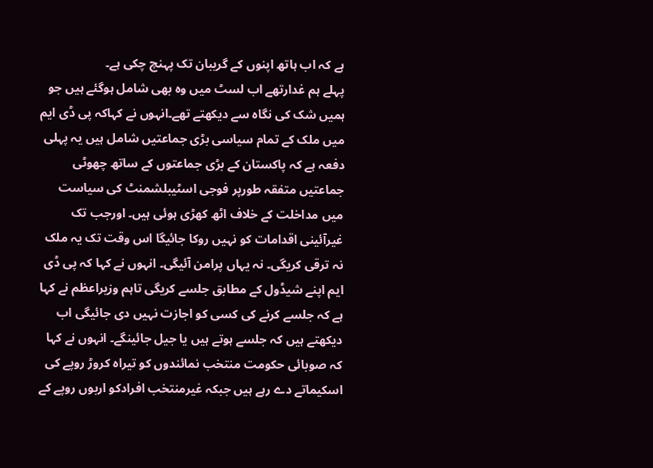ہے کہ اب ہاتھ اپنوں کے گریبان تک پہنچ چکی ہے۔
پہلے ہم غدارتھے اب لسٹ میں وہ بھی شامل ہوگئے ہیں جو ہمیں شک کی نگاہ سے دیکھتے تھے۔انہوں نے کہاکہ پی ڈی ایم میں ملک کے تمام سیاسی بڑی جماعتیں شامل ہیں یہ پہلی دفعہ ہے کہ پاکستان کے بڑی جماعتوں کے ساتھ چھوٹی جماعتیں متفقہ طورپر فوجی اسٹیبلشمنٹ کی سیاست میں مداخلت کے خلاف اٹھ کھڑی ہوئی ہیں۔ اورجب تک غیرآئینی اقدامات کو نہیں روکا جائیگا اس وقت تک یہ ملک نہ ترقی کریگی۔ نہ یہاں پرامن آئیگی۔ انہوں نے کہا کہ پی ڈی ایم اپنے شیڈول کے مطابق جلسے کریگی تاہم وزیراعظم نے کہا ہے کہ جلسے کرنے کی کسی کو اجازت نہیں دی جائیگی اب دیکھتے ہیں کہ جلسے ہوتے ہیں یا جیل جائینگے۔ انہوں نے کہا کہ صوبائی حکومت منتخب نمائندوں کو تیراہ کروڑ روپے کی اسکیماتے دے رہے ہیں جبکہ غیرمنتخب افرادکو اربوں روپے کے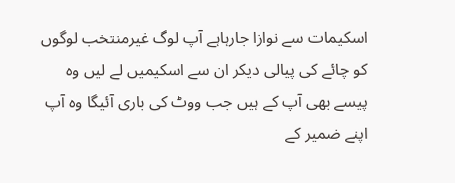اسکیمات سے نوازا جارہاہے آپ لوگ غیرمنتخب لوگوں کو چائے کی پیالی دیکر ان سے اسکیمیں لے لیں وہ پیسے بھی آپ کے ہیں جب ووٹ کی باری آئیگا وہ آپ اپنے ضمیر کے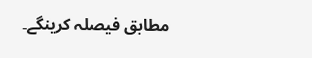مطابق فیصلہ کرینگے۔